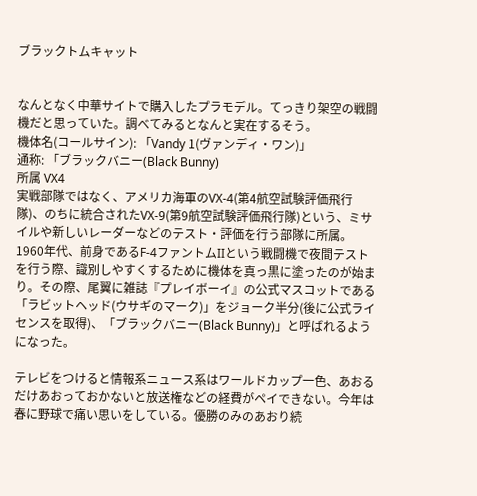ブラックトムキャット


なんとなく中華サイトで購入したプラモデル。てっきり架空の戦闘機だと思っていた。調べてみるとなんと実在するそう。
機体名(コールサイン): 「Vandy 1(ヴァンディ・ワン)」
通称: 「ブラックバニー(Black Bunny)
所属 VX4
実戦部隊ではなく、アメリカ海軍のVX-4(第4航空試験評価飛行隊)、のちに統合されたVX-9(第9航空試験評価飛行隊)という、ミサイルや新しいレーダーなどのテスト・評価を行う部隊に所属。1960年代、前身であるF-4ファントムIIという戦闘機で夜間テストを行う際、識別しやすくするために機体を真っ黒に塗ったのが始まり。その際、尾翼に雑誌『プレイボーイ』の公式マスコットである「ラビットヘッド(ウサギのマーク)」をジョーク半分(後に公式ライセンスを取得)、「ブラックバニー(Black Bunny)」と呼ばれるようになった。

テレビをつけると情報系ニュース系はワールドカップ一色、あおるだけあおっておかないと放送権などの経費がペイできない。今年は春に野球で痛い思いをしている。優勝のみのあおり続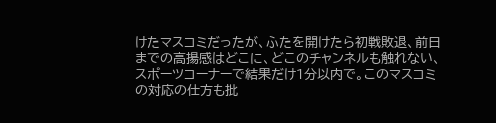けたマスコミだったが、ふたを開けたら初戦敗退、前日までの高揚感はどこに、どこのチャンネルも触れない、スポーツコーナーで結果だけ1分以内で。このマスコミの対応の仕方も批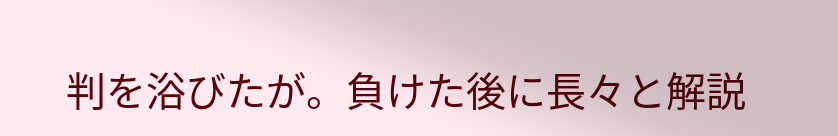判を浴びたが。負けた後に長々と解説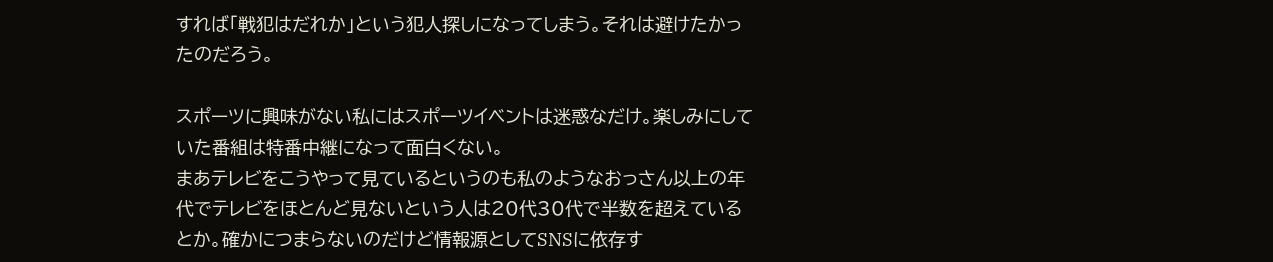すれば「戦犯はだれか」という犯人探しになってしまう。それは避けたかったのだろう。

スポーツに興味がない私にはスポーツイベントは迷惑なだけ。楽しみにしていた番組は特番中継になって面白くない。
まあテレビをこうやって見ているというのも私のようなおっさん以上の年代でテレビをほとんど見ないという人は20代30代で半数を超えているとか。確かにつまらないのだけど情報源としてSNSに依存す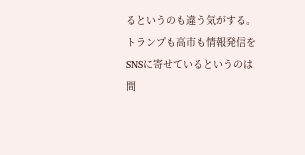るというのも違う気がする。トランプも高市も情報発信をSNSに寄せているというのは間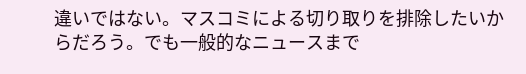違いではない。マスコミによる切り取りを排除したいからだろう。でも一般的なニュースまで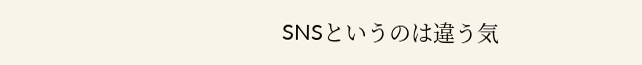SNSというのは違う気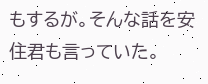もするが。そんな話を安住君も言っていた。